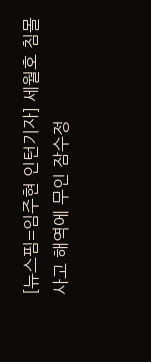[뉴스핌=임주현 인턴기자] 세월호 침몰 사고 해역에 무인 잠수정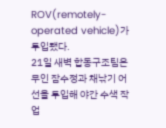ROV(remotely-operated vehicle)가 투입됐다.
21일 새벽 합동구조팀은 무인 잠수정과 채낚기 어선을 투입해 야간 수색 작업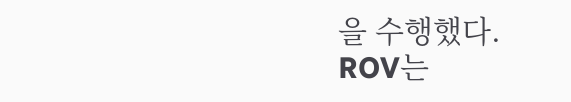을 수행했다.
ROV는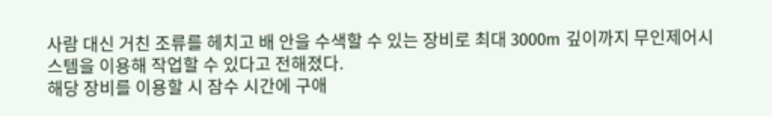사람 대신 거친 조류를 헤치고 배 안을 수색할 수 있는 장비로 최대 3000m 깊이까지 무인제어시스템을 이용해 작업할 수 있다고 전해졌다.
해당 장비를 이용할 시 잠수 시간에 구애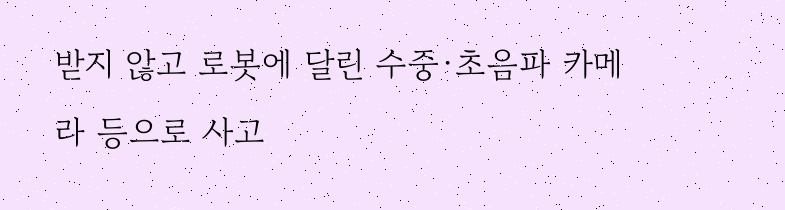받지 않고 로봇에 달린 수중·초음파 카메라 등으로 사고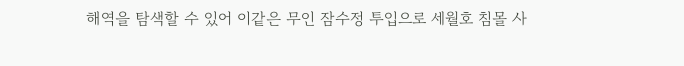해역을 탐색할 수 있어 이같은 무인 잠수정 투입으로 세월호 침몰 사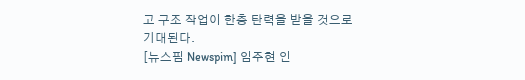고 구조 작업이 한층 탄력을 받을 것으로 기대된다.
[뉴스핌 Newspim] 임주현 인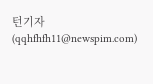턴기자 (qqhfhfh11@newspim.com)